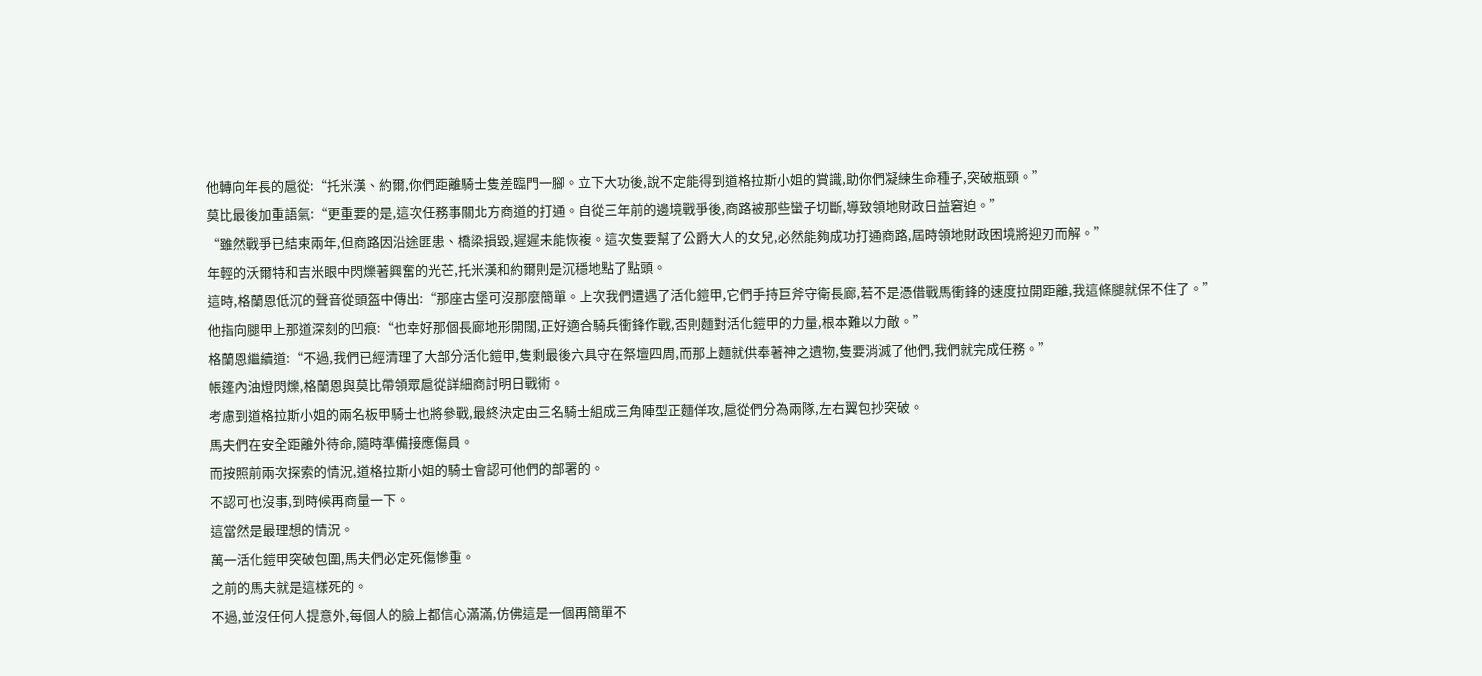他轉向年長的扈從:“托米漢、約爾,你們距離騎士隻差臨門一腳。立下大功後,說不定能得到道格拉斯小姐的賞識,助你們凝練生命種子,突破瓶頸。”
莫比最後加重語氣:“更重要的是,這次任務事關北方商道的打通。自從三年前的邊境戰爭後,商路被那些蠻子切斷,導致領地財政日益窘迫。”
“雖然戰爭已結束兩年,但商路因沿途匪患、橋梁損毀,遲遲未能恢複。這次隻要幫了公爵大人的女兒,必然能夠成功打通商路,屆時領地財政困境將迎刃而解。”
年輕的沃爾特和吉米眼中閃爍著興奮的光芒,托米漢和約爾則是沉穩地點了點頭。
這時,格蘭恩低沉的聲音從頭盔中傳出:“那座古堡可沒那麼簡單。上次我們遭遇了活化鎧甲,它們手持巨斧守衛長廊,若不是憑借戰馬衝鋒的速度拉開距離,我這條腿就保不住了。”
他指向腿甲上那道深刻的凹痕:“也幸好那個長廊地形開闊,正好適合騎兵衝鋒作戰,否則麵對活化鎧甲的力量,根本難以力敵。”
格蘭恩繼續道:“不過,我們已經清理了大部分活化鎧甲,隻剩最後六具守在祭壇四周,而那上麵就供奉著神之遺物,隻要消滅了他們,我們就完成任務。”
帳篷內油燈閃爍,格蘭恩與莫比帶領眾扈從詳細商討明日戰術。
考慮到道格拉斯小姐的兩名板甲騎士也將參戰,最終決定由三名騎士組成三角陣型正麵佯攻,扈從們分為兩隊,左右翼包抄突破。
馬夫們在安全距離外待命,隨時準備接應傷員。
而按照前兩次探索的情況,道格拉斯小姐的騎士會認可他們的部署的。
不認可也沒事,到時候再商量一下。
這當然是最理想的情況。
萬一活化鎧甲突破包圍,馬夫們必定死傷慘重。
之前的馬夫就是這樣死的。
不過,並沒任何人提意外,每個人的臉上都信心滿滿,仿佛這是一個再簡單不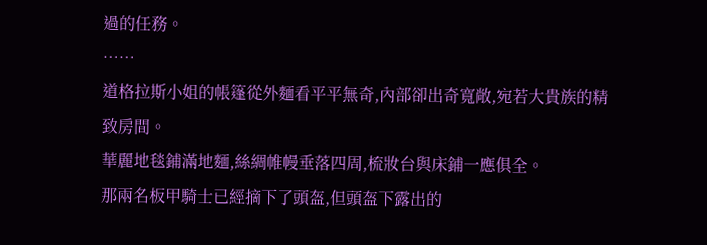過的任務。
……
道格拉斯小姐的帳篷從外麵看平平無奇,內部卻出奇寬敞,宛若大貴族的精致房間。
華麗地毯鋪滿地麵,絲綢帷幔垂落四周,梳妝台與床鋪一應俱全。
那兩名板甲騎士已經摘下了頭盔,但頭盔下露出的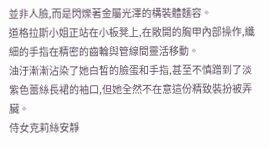並非人臉,而是閃爍著金屬光澤的構裝體麵容。
道格拉斯小姐正站在小板凳上,在敞開的胸甲內部操作,纖細的手指在精密的齒輪與管線間靈活移動。
油汙漸漸沾染了她白皙的臉蛋和手指,甚至不慎蹭到了淡紫色蕾絲長裙的袖口,但她全然不在意這份精致裝扮被弄臟。
侍女克莉絲安靜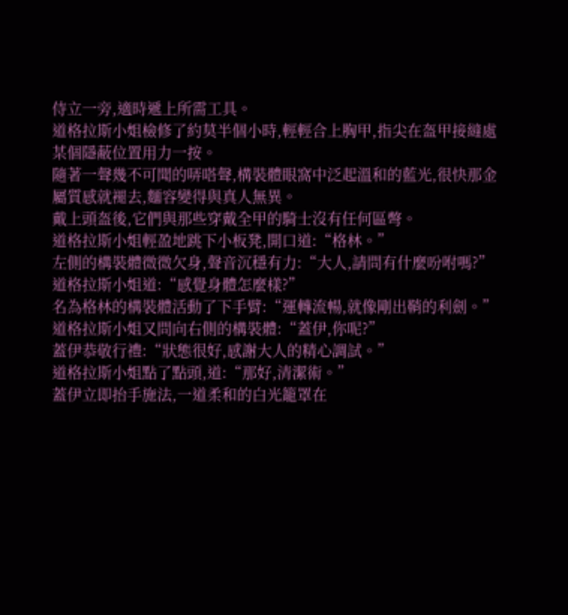侍立一旁,適時遞上所需工具。
道格拉斯小姐檢修了約莫半個小時,輕輕合上胸甲,指尖在盔甲接縫處某個隱蔽位置用力一按。
隨著一聲幾不可聞的哢嗒聲,構裝體眼窩中泛起溫和的藍光,很快那金屬質感就褪去,麵容變得與真人無異。
戴上頭盔後,它們與那些穿戴全甲的騎士沒有任何區彆。
道格拉斯小姐輕盈地跳下小板凳,開口道:“格林。”
左側的構裝體微微欠身,聲音沉穩有力:“大人,請問有什麼吩咐嗎?”
道格拉斯小姐道:“感覺身體怎麼樣?”
名為格林的構裝體活動了下手臂:“運轉流暢,就像剛出鞘的利劍。”
道格拉斯小姐又問向右側的構裝體:“蓋伊,你呢?”
蓋伊恭敬行禮:“狀態很好,感謝大人的精心調試。”
道格拉斯小姐點了點頭,道:“那好,清潔術。”
蓋伊立即抬手施法,一道柔和的白光籠罩在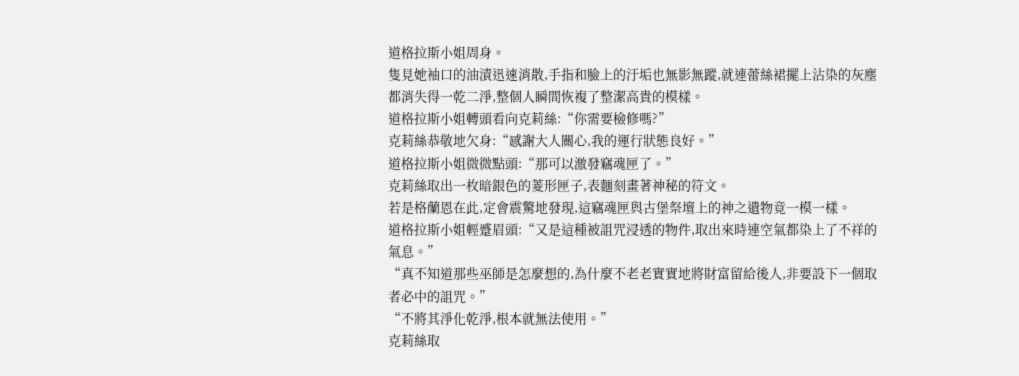道格拉斯小姐周身。
隻見她袖口的油漬迅速消散,手指和臉上的汙垢也無影無蹤,就連蕾絲裙擺上沾染的灰塵都消失得一乾二淨,整個人瞬間恢複了整潔高貴的模樣。
道格拉斯小姐轉頭看向克莉絲:“你需要檢修嗎?”
克莉絲恭敬地欠身:“感謝大人關心,我的運行狀態良好。”
道格拉斯小姐微微點頭:“那可以激發竊魂匣了。”
克莉絲取出一枚暗銀色的菱形匣子,表麵刻畫著神秘的符文。
若是格蘭恩在此,定會震驚地發現,這竊魂匣與古堡祭壇上的神之遺物竟一模一樣。
道格拉斯小姐輕蹙眉頭:“又是這種被詛咒浸透的物件,取出來時連空氣都染上了不祥的氣息。”
“真不知道那些巫師是怎麼想的,為什麼不老老實實地將財富留給後人,非要設下一個取者必中的詛咒。”
“不將其淨化乾淨,根本就無法使用。”
克莉絲取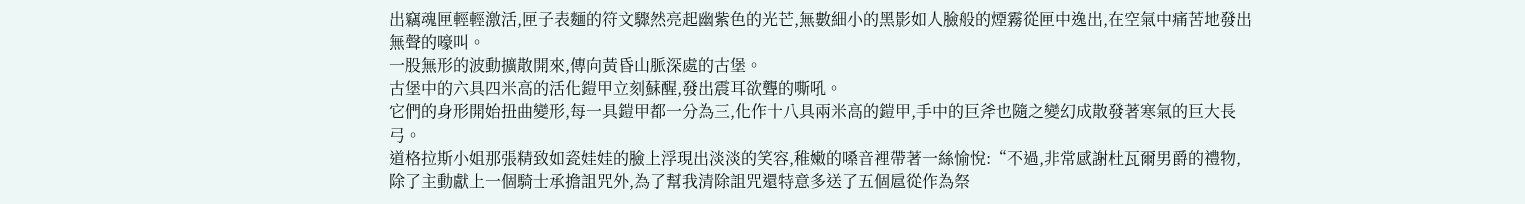出竊魂匣輕輕激活,匣子表麵的符文驟然亮起幽紫色的光芒,無數細小的黑影如人臉般的煙霧從匣中逸出,在空氣中痛苦地發出無聲的嚎叫。
一股無形的波動擴散開來,傳向黃昏山脈深處的古堡。
古堡中的六具四米高的活化鎧甲立刻蘇醒,發出震耳欲聾的嘶吼。
它們的身形開始扭曲變形,每一具鎧甲都一分為三,化作十八具兩米高的鎧甲,手中的巨斧也隨之變幻成散發著寒氣的巨大長弓。
道格拉斯小姐那張精致如瓷娃娃的臉上浮現出淡淡的笑容,稚嫩的嗓音裡帶著一絲愉悅:“不過,非常感謝杜瓦爾男爵的禮物,除了主動獻上一個騎士承擔詛咒外,為了幫我清除詛咒還特意多送了五個扈從作為祭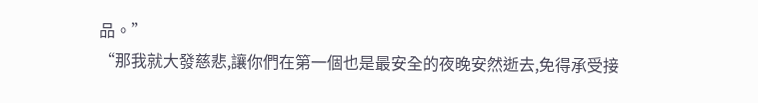品。”
“那我就大發慈悲,讓你們在第一個也是最安全的夜晚安然逝去,免得承受接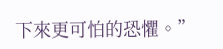下來更可怕的恐懼。”